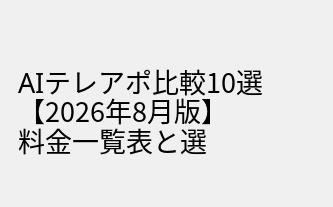AIテレアポ比較10選【2026年8月版】
料金一覧表と選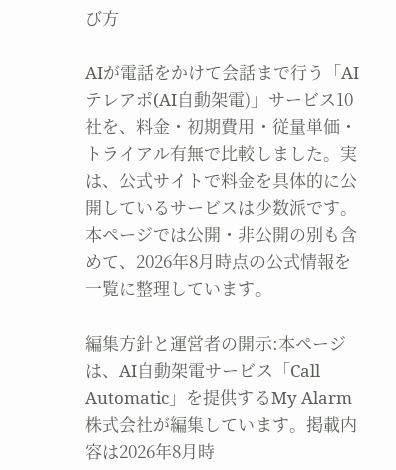び方

AIが電話をかけて会話まで行う「AIテレアポ(AI自動架電)」サービス10社を、料金・初期費用・従量単価・トライアル有無で比較しました。実は、公式サイトで料金を具体的に公開しているサービスは少数派です。本ページでは公開・非公開の別も含めて、2026年8月時点の公式情報を一覧に整理しています。

編集方針と運営者の開示:本ページは、AI自動架電サービス「Call Automatic」を提供するMy Alarm株式会社が編集しています。掲載内容は2026年8月時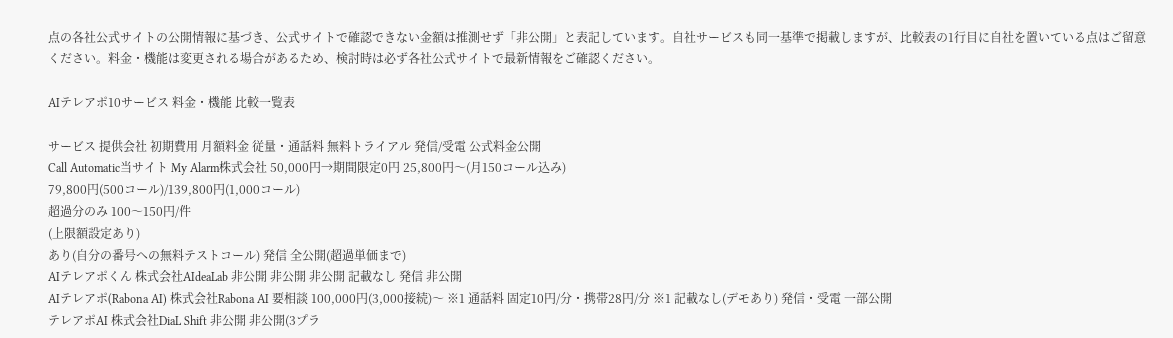点の各社公式サイトの公開情報に基づき、公式サイトで確認できない金額は推測せず「非公開」と表記しています。自社サービスも同一基準で掲載しますが、比較表の1行目に自社を置いている点はご留意ください。料金・機能は変更される場合があるため、検討時は必ず各社公式サイトで最新情報をご確認ください。

AIテレアポ10サービス 料金・機能 比較一覧表

サービス 提供会社 初期費用 月額料金 従量・通話料 無料トライアル 発信/受電 公式料金公開
Call Automatic当サイト My Alarm株式会社 50,000円→期間限定0円 25,800円〜(月150コール込み)
79,800円(500コール)/139,800円(1,000コール)
超過分のみ 100〜150円/件
(上限額設定あり)
あり(自分の番号への無料テストコール) 発信 全公開(超過単価まで)
AIテレアポくん 株式会社AIdeaLab 非公開 非公開 非公開 記載なし 発信 非公開
AIテレアポ(Rabona AI) 株式会社Rabona AI 要相談 100,000円(3,000接続)〜 ※1 通話料 固定10円/分・携帯28円/分 ※1 記載なし(デモあり) 発信・受電 一部公開
テレアポAI 株式会社DiaL Shift 非公開 非公開(3プラ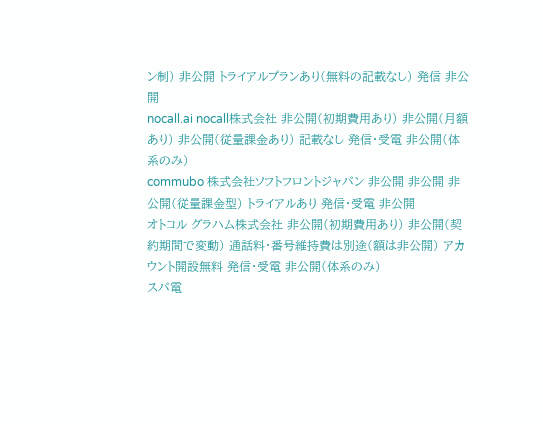ン制) 非公開 トライアルプランあり(無料の記載なし) 発信 非公開
nocall.ai nocall株式会社 非公開(初期費用あり) 非公開(月額あり) 非公開(従量課金あり) 記載なし 発信・受電 非公開(体系のみ)
commubo 株式会社ソフトフロントジャパン 非公開 非公開 非公開(従量課金型) トライアルあり 発信・受電 非公開
オトコル グラハム株式会社 非公開(初期費用あり) 非公開(契約期間で変動) 通話料・番号維持費は別途(額は非公開) アカウント開設無料 発信・受電 非公開(体系のみ)
スパ電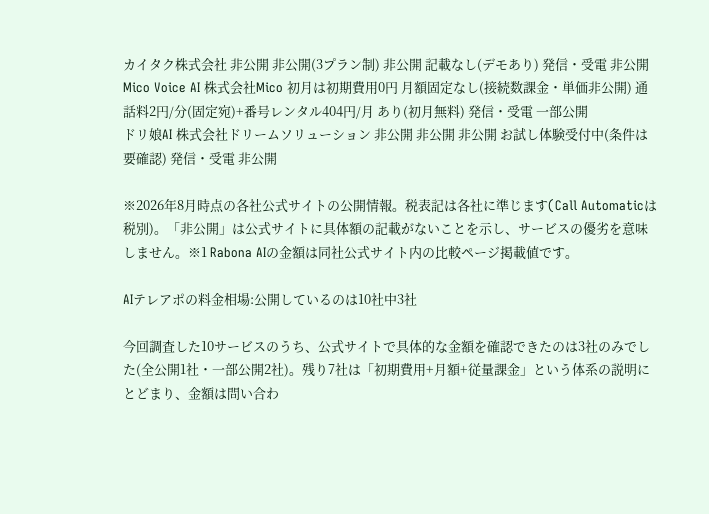カイタク株式会社 非公開 非公開(3プラン制) 非公開 記載なし(デモあり) 発信・受電 非公開
Mico Voice AI 株式会社Mico 初月は初期費用0円 月額固定なし(接続数課金・単価非公開) 通話料2円/分(固定宛)+番号レンタル404円/月 あり(初月無料) 発信・受電 一部公開
ドリ娘AI 株式会社ドリームソリューション 非公開 非公開 非公開 お試し体験受付中(条件は要確認) 発信・受電 非公開

※2026年8月時点の各社公式サイトの公開情報。税表記は各社に準じます(Call Automaticは税別)。「非公開」は公式サイトに具体額の記載がないことを示し、サービスの優劣を意味しません。※1 Rabona AIの金額は同社公式サイト内の比較ページ掲載値です。

AIテレアポの料金相場:公開しているのは10社中3社

今回調査した10サービスのうち、公式サイトで具体的な金額を確認できたのは3社のみでした(全公開1社・一部公開2社)。残り7社は「初期費用+月額+従量課金」という体系の説明にとどまり、金額は問い合わ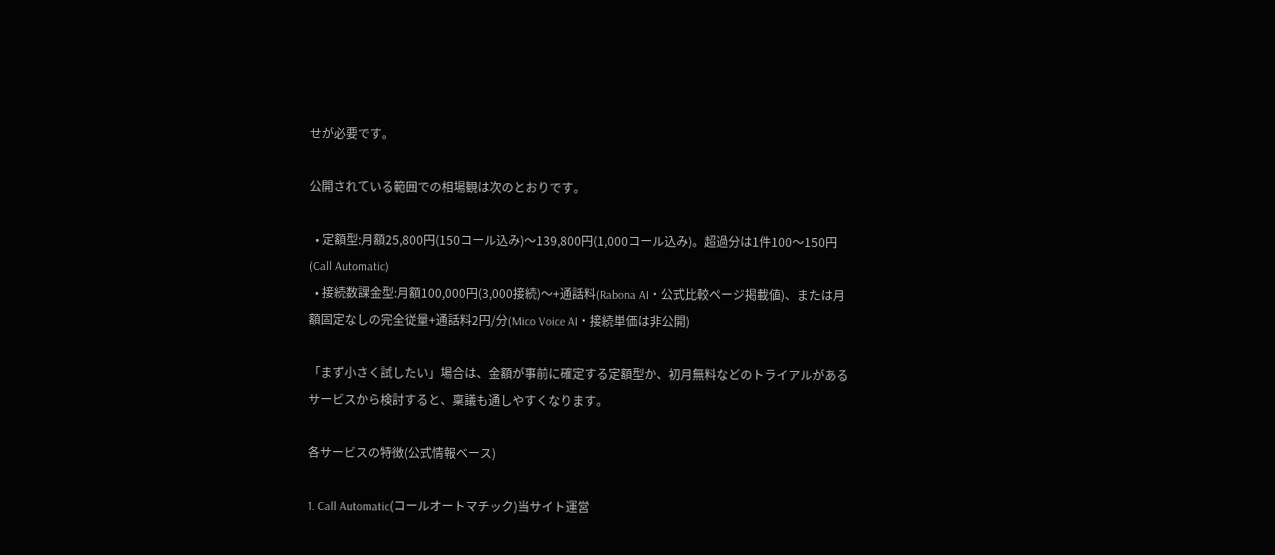せが必要です。

公開されている範囲での相場観は次のとおりです。

  • 定額型:月額25,800円(150コール込み)〜139,800円(1,000コール込み)。超過分は1件100〜150円(Call Automatic)
  • 接続数課金型:月額100,000円(3,000接続)〜+通話料(Rabona AI・公式比較ページ掲載値)、または月額固定なしの完全従量+通話料2円/分(Mico Voice AI・接続単価は非公開)

「まず小さく試したい」場合は、金額が事前に確定する定額型か、初月無料などのトライアルがあるサービスから検討すると、稟議も通しやすくなります。

各サービスの特徴(公式情報ベース)

1. Call Automatic(コールオートマチック)当サイト運営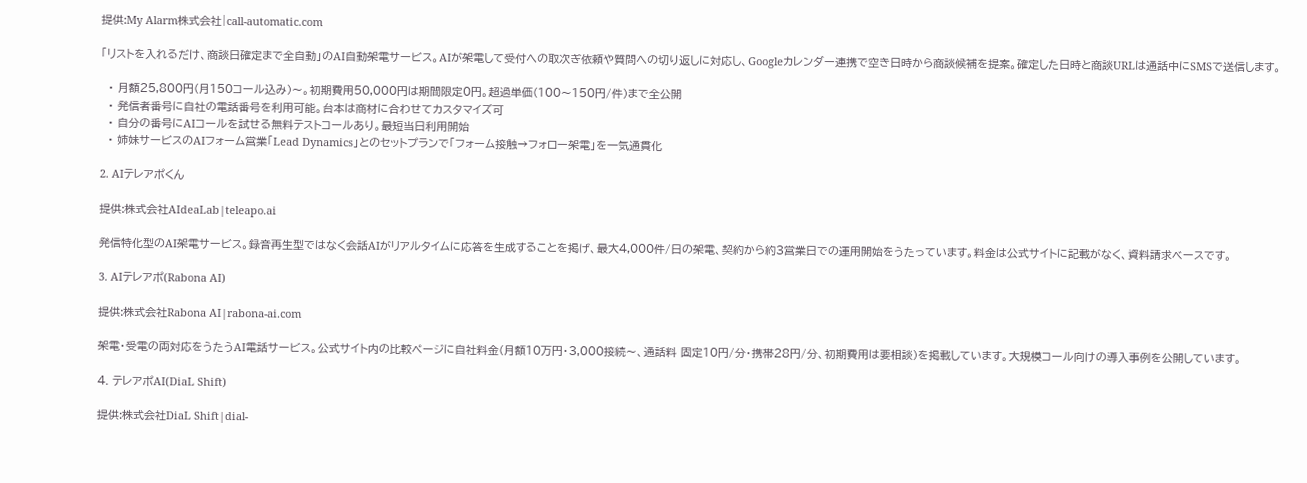提供:My Alarm株式会社|call-automatic.com

「リストを入れるだけ、商談日確定まで全自動」のAI自動架電サービス。AIが架電して受付への取次ぎ依頼や質問への切り返しに対応し、Googleカレンダー連携で空き日時から商談候補を提案。確定した日時と商談URLは通話中にSMSで送信します。

  • 月額25,800円(月150コール込み)〜。初期費用50,000円は期間限定0円。超過単価(100〜150円/件)まで全公開
  • 発信者番号に自社の電話番号を利用可能。台本は商材に合わせてカスタマイズ可
  • 自分の番号にAIコールを試せる無料テストコールあり。最短当日利用開始
  • 姉妹サービスのAIフォーム営業「Lead Dynamics」とのセットプランで「フォーム接触→フォロー架電」を一気通貫化

2. AIテレアポくん

提供:株式会社AIdeaLab|teleapo.ai

発信特化型のAI架電サービス。録音再生型ではなく会話AIがリアルタイムに応答を生成することを掲げ、最大4,000件/日の架電、契約から約3営業日での運用開始をうたっています。料金は公式サイトに記載がなく、資料請求ベースです。

3. AIテレアポ(Rabona AI)

提供:株式会社Rabona AI|rabona-ai.com

架電・受電の両対応をうたうAI電話サービス。公式サイト内の比較ページに自社料金(月額10万円・3,000接続〜、通話料 固定10円/分・携帯28円/分、初期費用は要相談)を掲載しています。大規模コール向けの導入事例を公開しています。

4. テレアポAI(DiaL Shift)

提供:株式会社DiaL Shift|dial-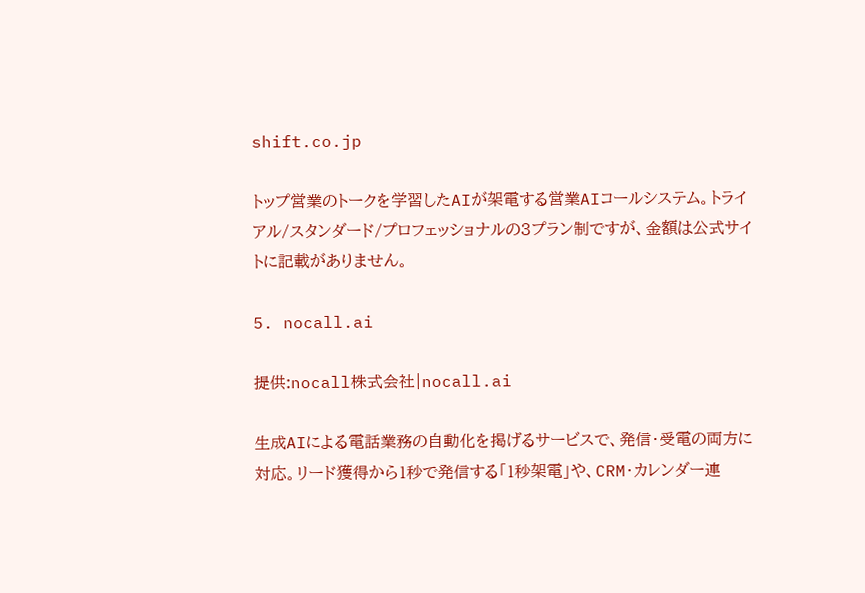shift.co.jp

トップ営業のトークを学習したAIが架電する営業AIコールシステム。トライアル/スタンダード/プロフェッショナルの3プラン制ですが、金額は公式サイトに記載がありません。

5. nocall.ai

提供:nocall株式会社|nocall.ai

生成AIによる電話業務の自動化を掲げるサービスで、発信・受電の両方に対応。リード獲得から1秒で発信する「1秒架電」や、CRM・カレンダー連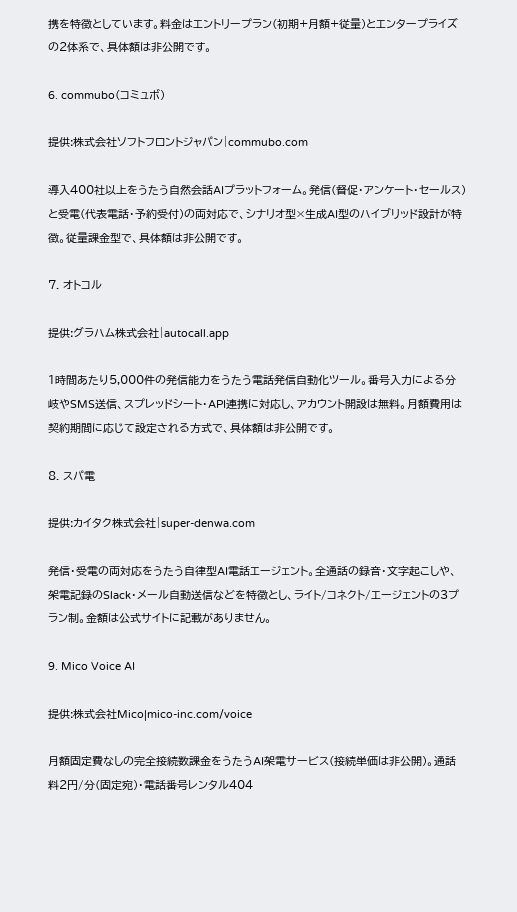携を特徴としています。料金はエントリープラン(初期+月額+従量)とエンタープライズの2体系で、具体額は非公開です。

6. commubo(コミュボ)

提供:株式会社ソフトフロントジャパン|commubo.com

導入400社以上をうたう自然会話AIプラットフォーム。発信(督促・アンケート・セールス)と受電(代表電話・予約受付)の両対応で、シナリオ型×生成AI型のハイブリッド設計が特徴。従量課金型で、具体額は非公開です。

7. オトコル

提供:グラハム株式会社|autocall.app

1時間あたり5,000件の発信能力をうたう電話発信自動化ツール。番号入力による分岐やSMS送信、スプレッドシート・API連携に対応し、アカウント開設は無料。月額費用は契約期間に応じて設定される方式で、具体額は非公開です。

8. スパ電

提供:カイタク株式会社|super-denwa.com

発信・受電の両対応をうたう自律型AI電話エージェント。全通話の録音・文字起こしや、架電記録のSlack・メール自動送信などを特徴とし、ライト/コネクト/エージェントの3プラン制。金額は公式サイトに記載がありません。

9. Mico Voice AI

提供:株式会社Mico|mico-inc.com/voice

月額固定費なしの完全接続数課金をうたうAI架電サービス(接続単価は非公開)。通話料2円/分(固定宛)・電話番号レンタル404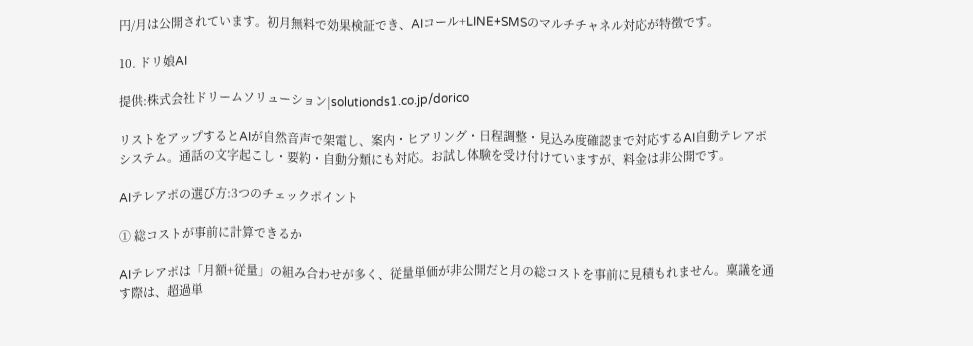円/月は公開されています。初月無料で効果検証でき、AIコール+LINE+SMSのマルチチャネル対応が特徴です。

10. ドリ娘AI

提供:株式会社ドリームソリューション|solutionds1.co.jp/dorico

リストをアップするとAIが自然音声で架電し、案内・ヒアリング・日程調整・見込み度確認まで対応するAI自動テレアポシステム。通話の文字起こし・要約・自動分類にも対応。お試し体験を受け付けていますが、料金は非公開です。

AIテレアポの選び方:3つのチェックポイント

① 総コストが事前に計算できるか

AIテレアポは「月額+従量」の組み合わせが多く、従量単価が非公開だと月の総コストを事前に見積もれません。稟議を通す際は、超過単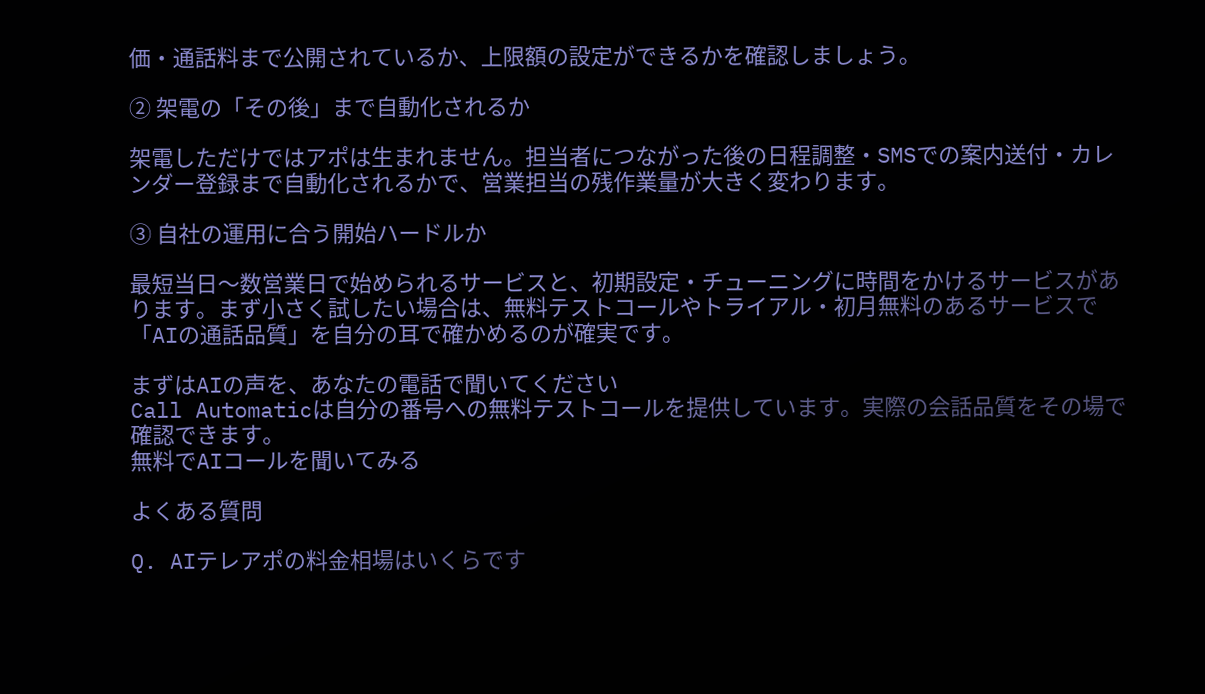価・通話料まで公開されているか、上限額の設定ができるかを確認しましょう。

② 架電の「その後」まで自動化されるか

架電しただけではアポは生まれません。担当者につながった後の日程調整・SMSでの案内送付・カレンダー登録まで自動化されるかで、営業担当の残作業量が大きく変わります。

③ 自社の運用に合う開始ハードルか

最短当日〜数営業日で始められるサービスと、初期設定・チューニングに時間をかけるサービスがあります。まず小さく試したい場合は、無料テストコールやトライアル・初月無料のあるサービスで「AIの通話品質」を自分の耳で確かめるのが確実です。

まずはAIの声を、あなたの電話で聞いてください
Call Automaticは自分の番号への無料テストコールを提供しています。実際の会話品質をその場で確認できます。
無料でAIコールを聞いてみる

よくある質問

Q. AIテレアポの料金相場はいくらです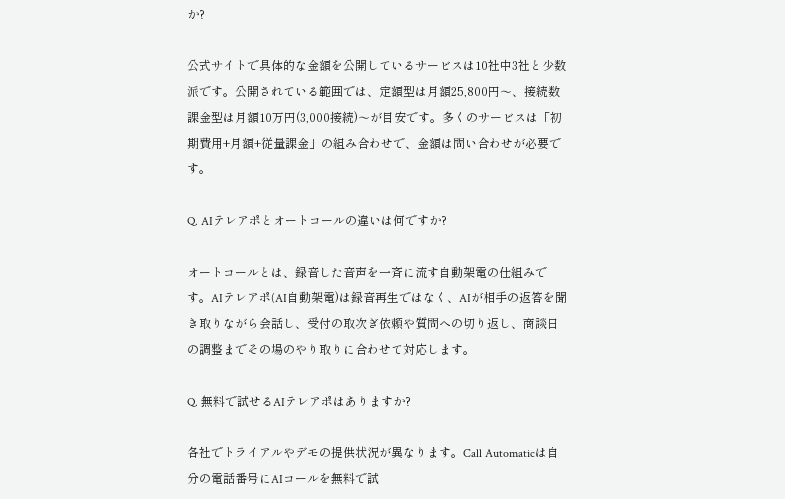か?

公式サイトで具体的な金額を公開しているサービスは10社中3社と少数派です。公開されている範囲では、定額型は月額25,800円〜、接続数課金型は月額10万円(3,000接続)〜が目安です。多くのサービスは「初期費用+月額+従量課金」の組み合わせで、金額は問い合わせが必要です。

Q. AIテレアポとオートコールの違いは何ですか?

オートコールとは、録音した音声を一斉に流す自動架電の仕組みです。AIテレアポ(AI自動架電)は録音再生ではなく、AIが相手の返答を聞き取りながら会話し、受付の取次ぎ依頼や質問への切り返し、商談日の調整までその場のやり取りに合わせて対応します。

Q. 無料で試せるAIテレアポはありますか?

各社でトライアルやデモの提供状況が異なります。Call Automaticは自分の電話番号にAIコールを無料で試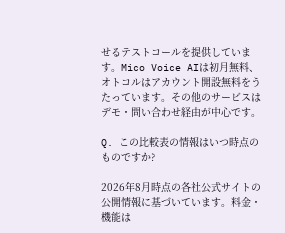せるテストコールを提供しています。Mico Voice AIは初月無料、オトコルはアカウント開設無料をうたっています。その他のサービスはデモ・問い合わせ経由が中心です。

Q. この比較表の情報はいつ時点のものですか?

2026年8月時点の各社公式サイトの公開情報に基づいています。料金・機能は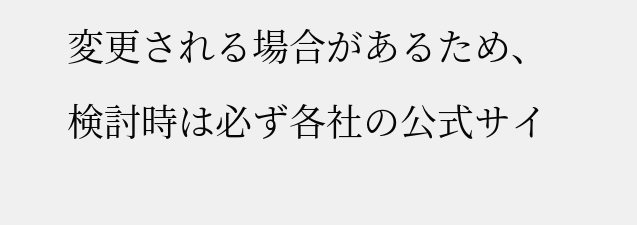変更される場合があるため、検討時は必ず各社の公式サイ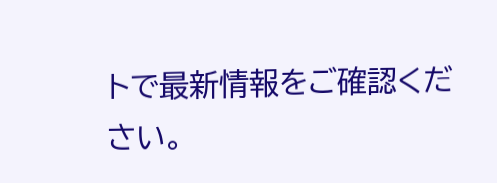トで最新情報をご確認ください。